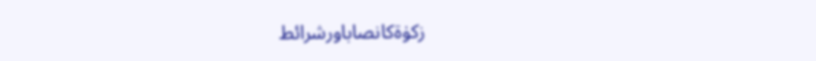زکوٰۃکانصاباورشرائط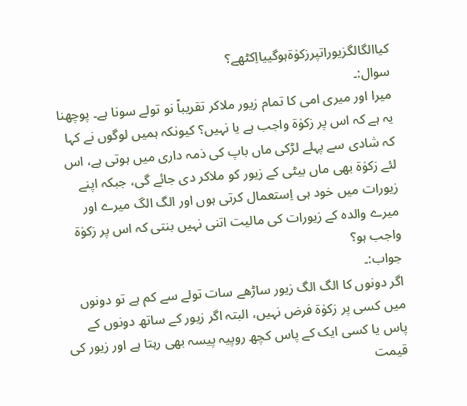کیاالگالگزیوراتپرزکوٰۃہوگییااِکٹھے؟
سوال:۔
میرا اور میری امی کا تمام زیور ملاکر تقریباً نو تولے سونا ہے۔ پوچھنا یہ ہے کہ اس پر زکوٰۃ واجب ہے یا نہیں؟ کیونکہ ہمیں لوگوں نے کہا کہ شادی سے پہلے لڑکی ماں باپ کی ذمہ داری میں ہوتی ہے، اس لئے زکوٰۃ بھی ماں بیٹی کے زیور کو ملاکر دی جائے گی، جبکہ اپنے زیورات میں خود ہی اِستعمال کرتی ہوں اور الگ الگ میرے اور میرے والدہ کے زیورات کی مالیت اتنی نہیں بنتی کہ اس پر زکوٰۃ واجب ہو؟
جواب:۔
اگر دونوں کا الگ الگ زیور ساڑھے سات تولے سے کم ہے تو دونوں میں کسی پر زکوٰۃ فرض نہیں، البتہ اگر زیور کے ساتھ دونوں کے پاس یا کسی ایک کے پاس کچھ روپیہ پیسہ بھی رہتا ہے اور زیور کی قیمت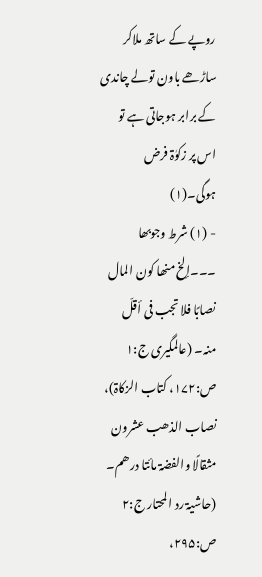روپے کے ساتھ ملاکر ساڑھے باون تولے چاندی کے برابر ہوجاتی ہے تو اس پر زکوٰۃ فرض ہوگی۔(۱)
- (۱) شرط وجوبھا ۔۔۔إلخ منھا کون المال نصابًا فلا تجب فی أقلّ منہ۔ (عالمگیری ج:۱ ص:۱۷۲، کتاب الزکاۃ)، نصاب الذھب عشرون مثقالًا والفضۃ مائتا درھم۔ (حاشیۃ رد المحتار ج:۲ ص:۲۹۵،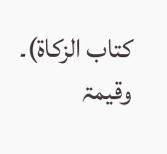کتاب الزکاۃ)۔ وقیمۃ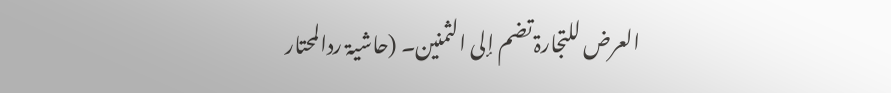العرض للتجارۃ تضم إلی الثمنین۔ (حاشیۃ ردالمحتار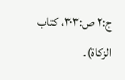ج:۲ ص:۳۰۳، کتاب الزکاۃ)۔